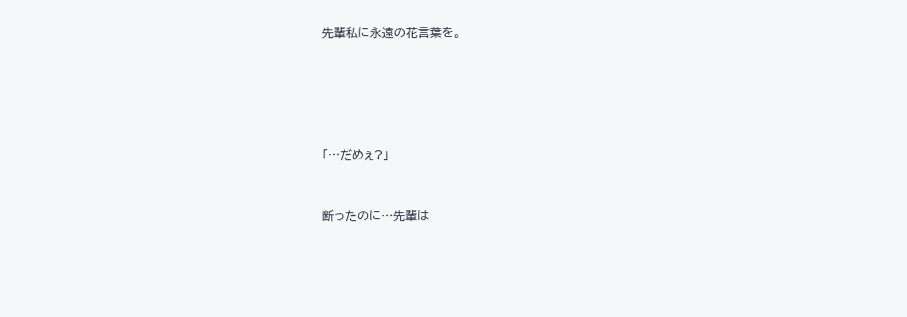先輩私に永遠の花言葉を。





「…だめぇ?」


断ったのに…先輩は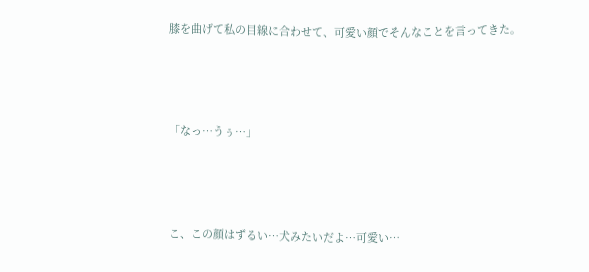膝を曲げて私の目線に合わせて、可愛い顔でそんなことを言ってきた。




「なっ…うぅ…」




こ、この顔はずるい…犬みたいだよ…可愛い…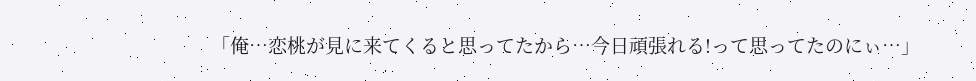「俺…恋桃が見に来てくると思ってたから…今日頑張れる!って思ってたのにぃ…」